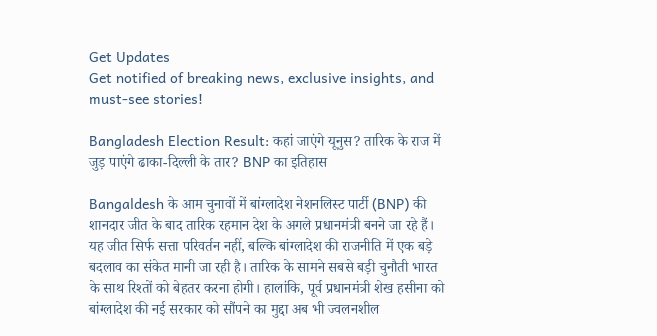Get Updates
Get notified of breaking news, exclusive insights, and must-see stories!

Bangladesh Election Result: कहां जाएंगे यूनुस? तारिक के राज में जुड़ पाएंगे ढाका-दिल्ली के तार? BNP का इतिहास

Bangaldesh के आम चुनावों में बांग्लादेश नेशनलिस्ट पार्टी (BNP) की शानदार जीत के बाद तारिक रहमान देश के अगले प्रधानमंत्री बनने जा रहे हैं। यह जीत सिर्फ सत्ता परिवर्तन नहीं, बल्कि बांग्लादेश की राजनीति में एक बड़े बदलाव का संकेत मानी जा रही है। तारिक के सामने सबसे बड़ी चुनौती भारत के साथ रिश्तों को बेहतर करना होगी। हालांकि, पूर्व प्रधानमंत्री शेख हसीना को बांग्लादेश की नई सरकार को सौंपने का मुद्दा अब भी ज्वलनशील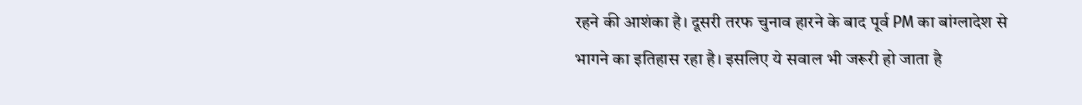रहने की आशंका है। दूसरी तरफ चुनाव हारने के बाद पूर्व PM का बांग्लादेश से भागने का इतिहास रहा है। इसलिए ये सवाल भी जरूरी हो जाता है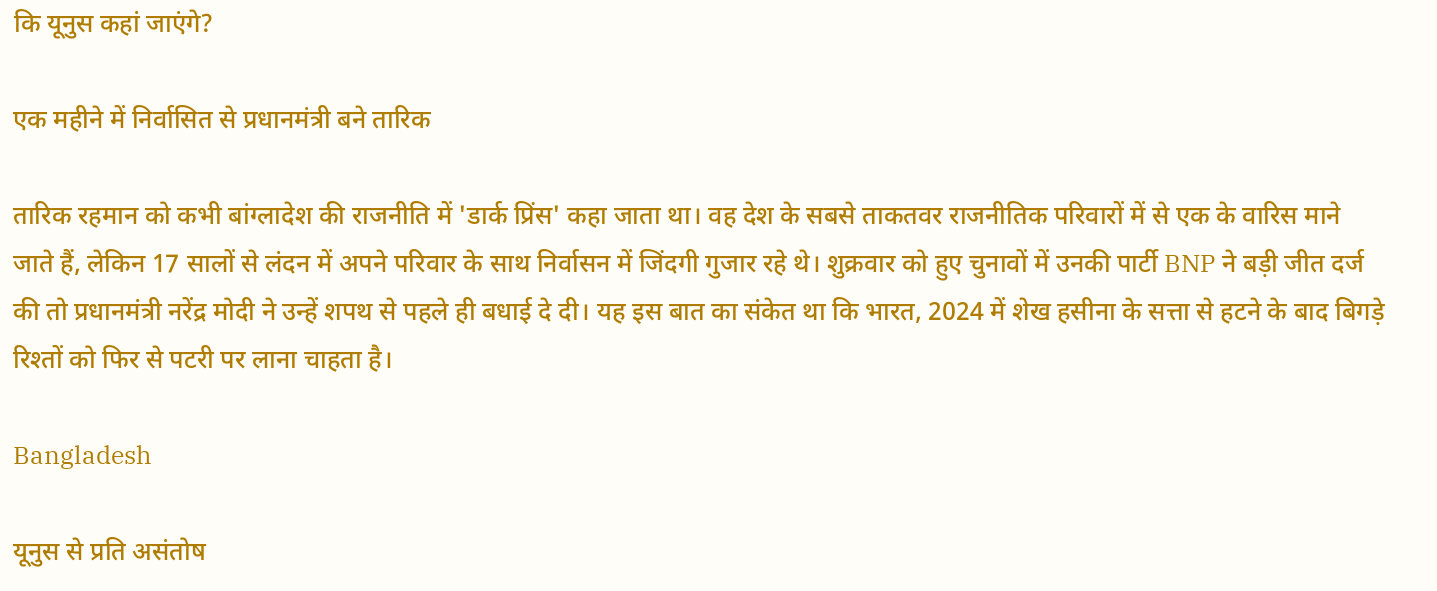कि यूनुस कहां जाएंगे?

एक महीने में निर्वासित से प्रधानमंत्री बने तारिक

तारिक रहमान को कभी बांग्लादेश की राजनीति में 'डार्क प्रिंस' कहा जाता था। वह देश के सबसे ताकतवर राजनीतिक परिवारों में से एक के वारिस माने जाते हैं, लेकिन 17 सालों से लंदन में अपने परिवार के साथ निर्वासन में जिंदगी गुजार रहे थे। शुक्रवार को हुए चुनावों में उनकी पार्टी BNP ने बड़ी जीत दर्ज की तो प्रधानमंत्री नरेंद्र मोदी ने उन्हें शपथ से पहले ही बधाई दे दी। यह इस बात का संकेत था कि भारत, 2024 में शेख हसीना के सत्ता से हटने के बाद बिगड़े रिश्तों को फिर से पटरी पर लाना चाहता है।

Bangladesh

यूनुस से प्रति असंतोष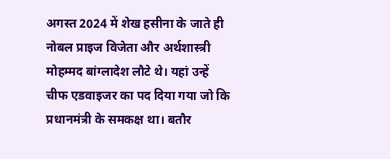अगस्त 2024 में शेख हसीना के जाते ही नोबल प्राइज विजेता और अर्थशास्त्री मोहम्मद बांग्लादेश लौटे थे। यहां उन्हें चीफ एडवाइजर का पद दिया गया जो कि प्रधानमंत्री के समकक्ष था। बतौर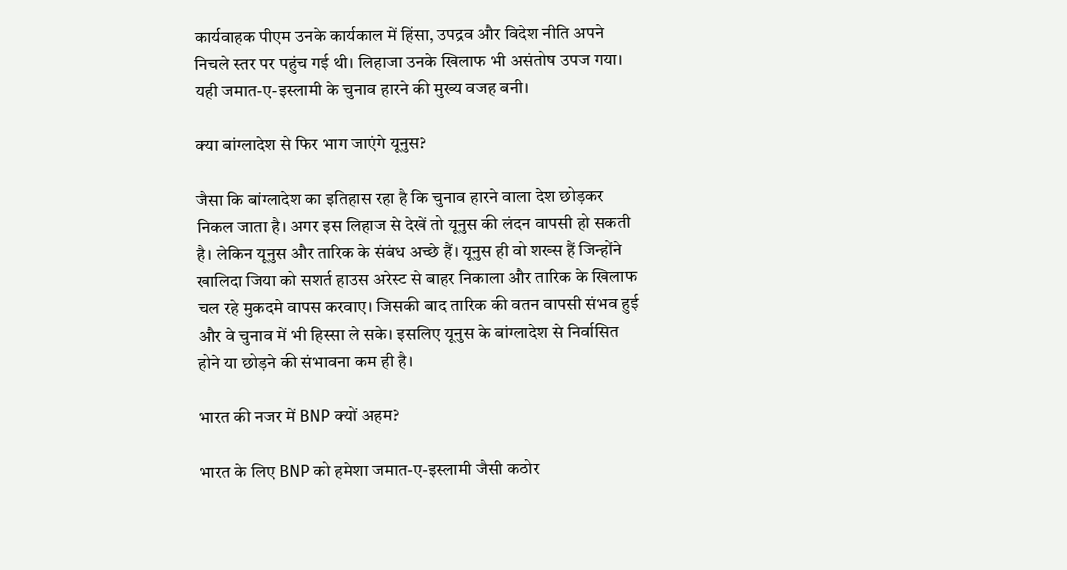कार्यवाहक पीएम उनके कार्यकाल में हिंसा, उपद्रव और विदेश नीति अपने निचले स्तर पर पहुंच गई थी। लिहाजा उनके खिलाफ भी असंतोष उपज गया। यही जमात-ए-इस्लामी के चुनाव हारने की मुख्य वजह बनी।

क्या बांग्लादेश से फिर भाग जाएंगे यूनुस?

जैसा कि बांग्लादेश का इतिहास रहा है कि चुनाव हारने वाला देश छोड़कर निकल जाता है। अगर इस लिहाज से देखें तो यूनुस की लंदन वापसी हो सकती है। लेकिन यूनुस और तारिक के संबंध अच्छे हैं। यूनुस ही वो शख्स हैं जिन्होंने खालिदा जिया को सशर्त हाउस अरेस्ट से बाहर निकाला और तारिक के खिलाफ चल रहे मुकदमे वापस करवाए। जिसकी बाद तारिक की वतन वापसी संभव हुई और वे चुनाव में भी हिस्सा ले सके। इसलिए यूनुस के बांग्लादेश से निर्वासित होने या छोड़ने की संभावना कम ही है।

भारत की नजर में BNP क्यों अहम?

भारत के लिए BNP को हमेशा जमात-ए-इस्लामी जैसी कठोर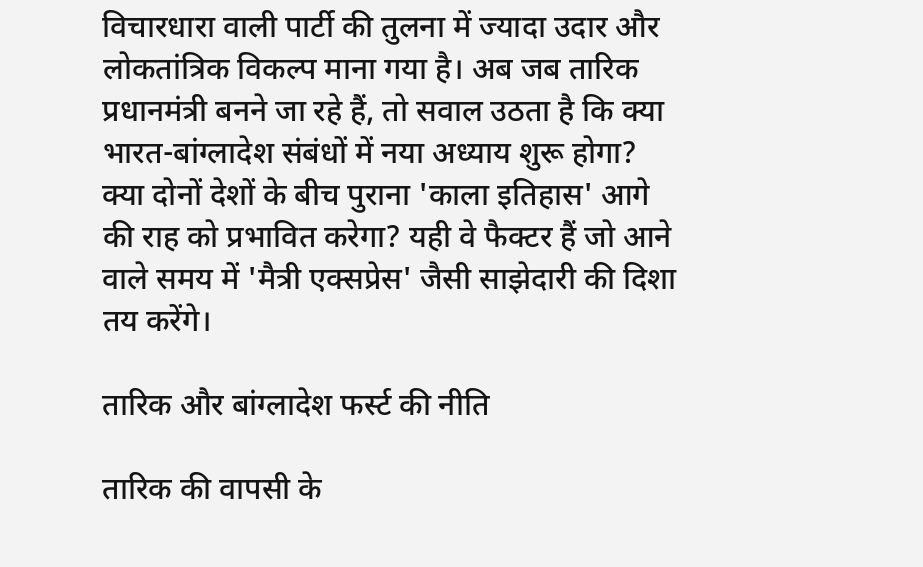विचारधारा वाली पार्टी की तुलना में ज्यादा उदार और लोकतांत्रिक विकल्प माना गया है। अब जब तारिक प्रधानमंत्री बनने जा रहे हैं, तो सवाल उठता है कि क्या भारत-बांग्लादेश संबंधों में नया अध्याय शुरू होगा? क्या दोनों देशों के बीच पुराना 'काला इतिहास' आगे की राह को प्रभावित करेगा? यही वे फैक्टर हैं जो आने वाले समय में 'मैत्री एक्सप्रेस' जैसी साझेदारी की दिशा तय करेंगे।

तारिक और बांग्लादेश फर्स्ट की नीति

तारिक की वापसी के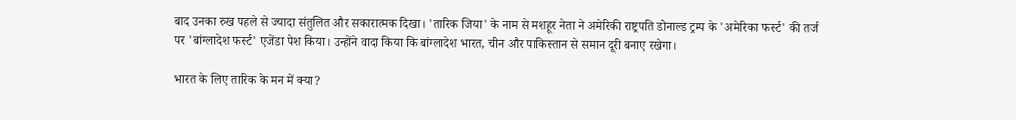बाद उनका रुख पहले से ज्यादा संतुलित और सकारात्मक दिखा। 'तारिक जिया' के नाम से मशहूर नेता ने अमेरिकी राष्ट्रपति डोनाल्ड ट्रम्प के 'अमेरिका फर्स्ट' की तर्ज पर 'बांग्लादेश फर्स्ट' एजेंडा पेश किया। उन्होंने वादा किया कि बांग्लादेश भारत, चीन और पाकिस्तान से समान दूरी बनाए रखेगा।

भारत के लिए तारिक के मन में क्या?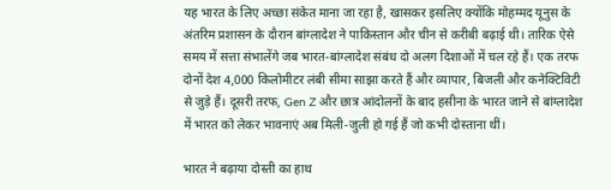यह भारत के लिए अच्छा संकेत माना जा रहा है, खासकर इसलिए क्योंकि मोहम्मद यूनुस के अंतरिम प्रशासन के दौरान बांग्लादेश ने पाकिस्तान और चीन से करीबी बढ़ाई थी। तारिक ऐसे समय में सत्ता संभालेंगे जब भारत-बांग्लादेश संबंध दो अलग दिशाओं में चल रहे हैं। एक तरफ दोनों देश 4,000 किलोमीटर लंबी सीमा साझा करते हैं और व्यापार, बिजली और कनेक्टिविटी से जुड़े हैं। दूसरी तरफ, Gen Z और छात्र आंदोलनों के बाद हसीना के भारत जाने से बांग्लादेश में भारत को लेकर भावनाएं अब मिली-जुली हो गई हैं जो कभी दोस्ताना थीं।

भारत ने बढ़ाया दोस्ती का हाथ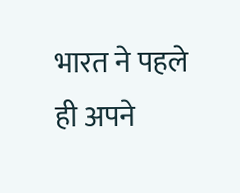भारत ने पहले ही अपने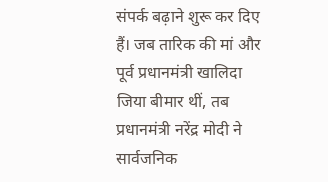संपर्क बढ़ाने शुरू कर दिए हैं। जब तारिक की मां और पूर्व प्रधानमंत्री खालिदा जिया बीमार थीं, तब प्रधानमंत्री नरेंद्र मोदी ने सार्वजनिक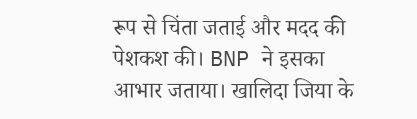रूप से चिंता जताई और मदद की पेशकश की। BNP ने इसका आभार जताया। खालिदा जिया के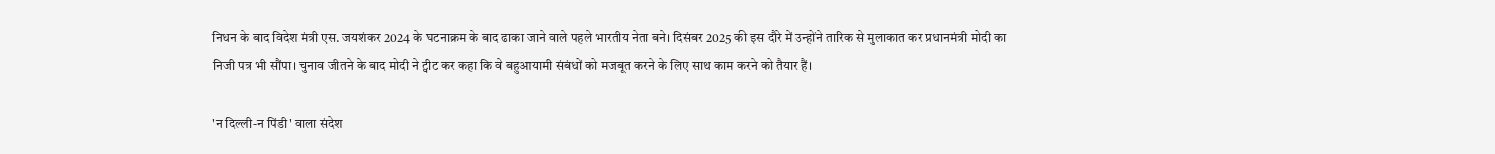निधन के बाद विदेश मंत्री एस. जयशंकर 2024 के घटनाक्रम के बाद ढाका जाने वाले पहले भारतीय नेता बने। दिसंबर 2025 की इस दौरे में उन्होंने तारिक से मुलाकात कर प्रधानमंत्री मोदी का निजी पत्र भी सौंपा। चुनाव जीतने के बाद मोदी ने ट्वीट कर कहा कि वे बहुआयामी संबंधों को मजबूत करने के लिए साथ काम करने को तैयार हैं।

'न दिल्ली-न पिंडी' वाला संदेश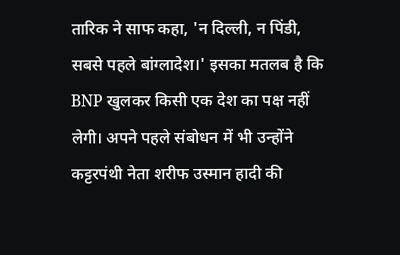तारिक ने साफ कहा, 'न दिल्ली, न पिंडी, सबसे पहले बांग्लादेश।' इसका मतलब है कि BNP खुलकर किसी एक देश का पक्ष नहीं लेगी। अपने पहले संबोधन में भी उन्होंने कट्टरपंथी नेता शरीफ उस्मान हादी की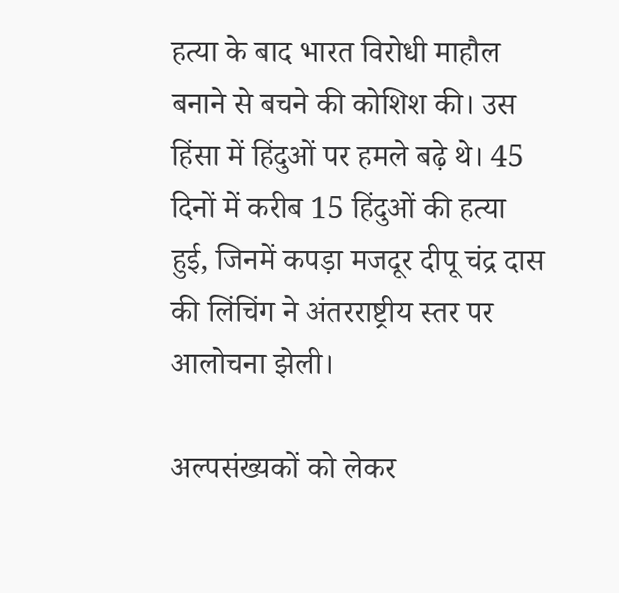हत्या के बाद भारत विरोधी माहौल बनाने से बचने की कोशिश की। उस हिंसा में हिंदुओं पर हमले बढ़े थे। 45 दिनों में करीब 15 हिंदुओं की हत्या हुई, जिनमें कपड़ा मजदूर दीपू चंद्र दास की लिंचिंग ने अंतरराष्ट्रीय स्तर पर आलोचना झेली।

अल्पसंख्यकों को लेकर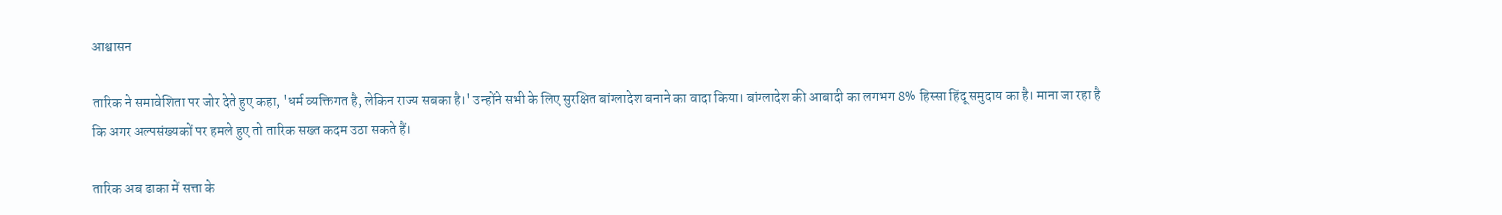आश्वासन

तारिक ने समावेशिता पर जोर देते हुए कहा, 'धर्म व्यक्तिगत है, लेकिन राज्य सबका है।' उन्होंने सभी के लिए सुरक्षित बांग्लादेश बनाने का वादा किया। बांग्लादेश की आबादी का लगभग 8% हिस्सा हिंदू समुदाय का है। माना जा रहा है कि अगर अल्पसंख्यकों पर हमले हुए तो तारिक सख्त कदम उठा सकते हैं।

तारिक अब ढाका में सत्ता के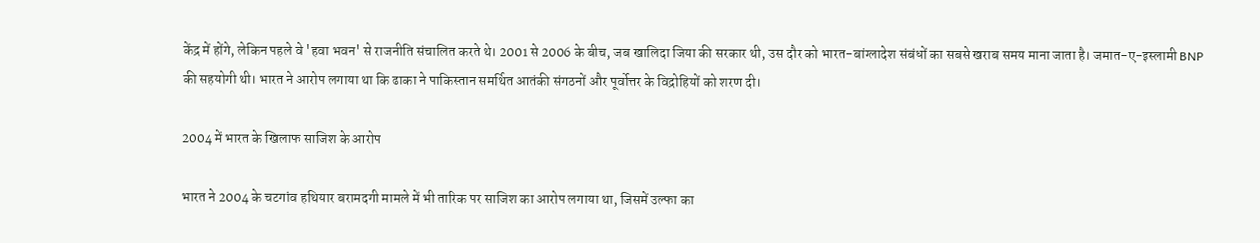केंद्र में होंगे, लेकिन पहले वे 'हवा भवन' से राजनीति संचालित करते थे। 2001 से 2006 के बीच, जब खालिदा जिया की सरकार थी, उस दौर को भारत-बांग्लादेश संबंधों का सबसे खराब समय माना जाता है। जमात-ए-इस्लामी BNP की सहयोगी थी। भारत ने आरोप लगाया था कि ढाका ने पाकिस्तान समर्थित आतंकी संगठनों और पूर्वोत्तर के विद्रोहियों को शरण दी।

2004 में भारत के खिलाफ साजिश के आरोप

भारत ने 2004 के चटगांव हथियार बरामदगी मामले में भी तारिक पर साजिश का आरोप लगाया था, जिसमें उल्फा का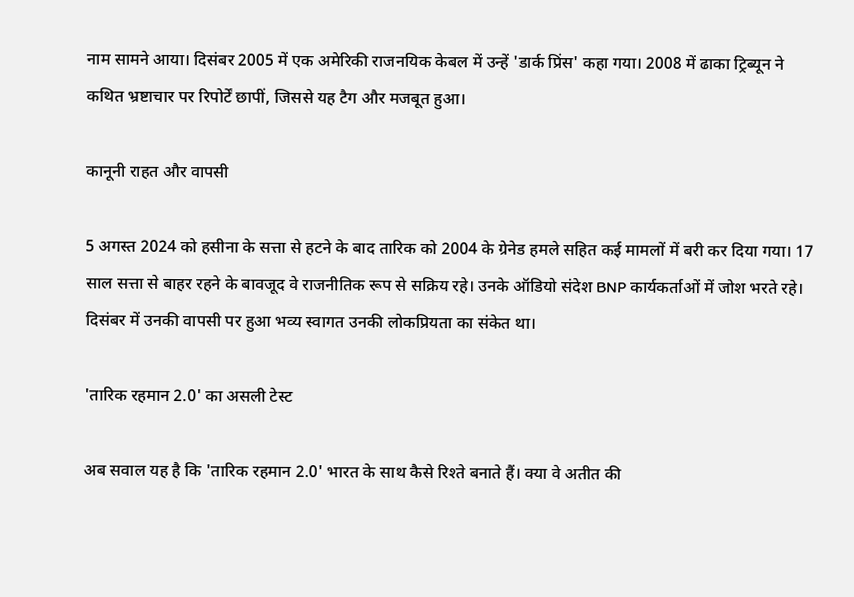नाम सामने आया। दिसंबर 2005 में एक अमेरिकी राजनयिक केबल में उन्हें 'डार्क प्रिंस' कहा गया। 2008 में ढाका ट्रिब्यून ने कथित भ्रष्टाचार पर रिपोर्टें छापीं, जिससे यह टैग और मजबूत हुआ।

कानूनी राहत और वापसी

5 अगस्त 2024 को हसीना के सत्ता से हटने के बाद तारिक को 2004 के ग्रेनेड हमले सहित कई मामलों में बरी कर दिया गया। 17 साल सत्ता से बाहर रहने के बावजूद वे राजनीतिक रूप से सक्रिय रहे। उनके ऑडियो संदेश BNP कार्यकर्ताओं में जोश भरते रहे। दिसंबर में उनकी वापसी पर हुआ भव्य स्वागत उनकी लोकप्रियता का संकेत था।

'तारिक रहमान 2.0' का असली टेस्ट

अब सवाल यह है कि 'तारिक रहमान 2.0' भारत के साथ कैसे रिश्ते बनाते हैं। क्या वे अतीत की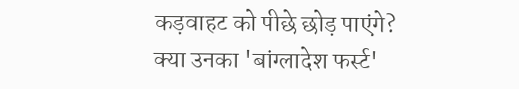कड़वाहट को पीछे छोड़ पाएंगे? क्या उनका 'बांग्लादेश फर्स्ट'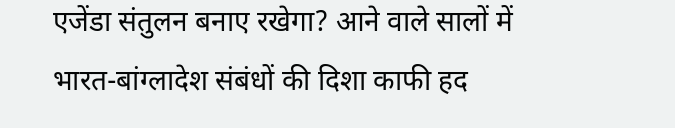एजेंडा संतुलन बनाए रखेगा? आने वाले सालों में भारत-बांग्लादेश संबंधों की दिशा काफी हद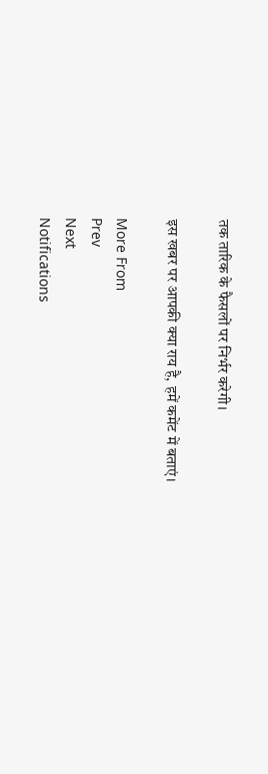तक तारिक के फैसलों पर निर्भर करेगी।

इस खबर पर आपकी क्या राय है, हमें कमेंट में बताएं।

More From
Prev
Next
Notifications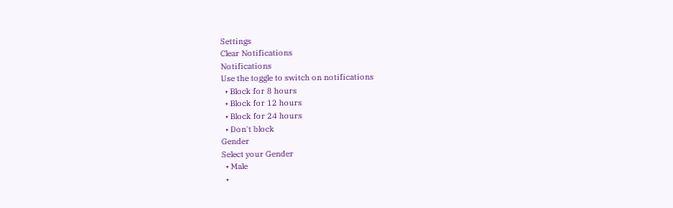Settings
Clear Notifications
Notifications
Use the toggle to switch on notifications
  • Block for 8 hours
  • Block for 12 hours
  • Block for 24 hours
  • Don't block
Gender
Select your Gender
  • Male
  •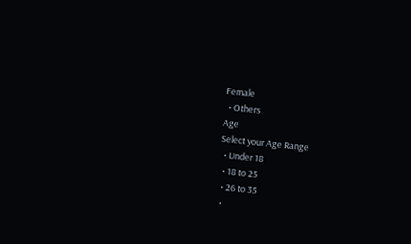Female
  • Others
Age
Select your Age Range
  • Under 18
  • 18 to 25
  • 26 to 35
  •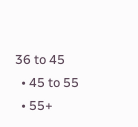36 to 45
  • 45 to 55
  • 55+